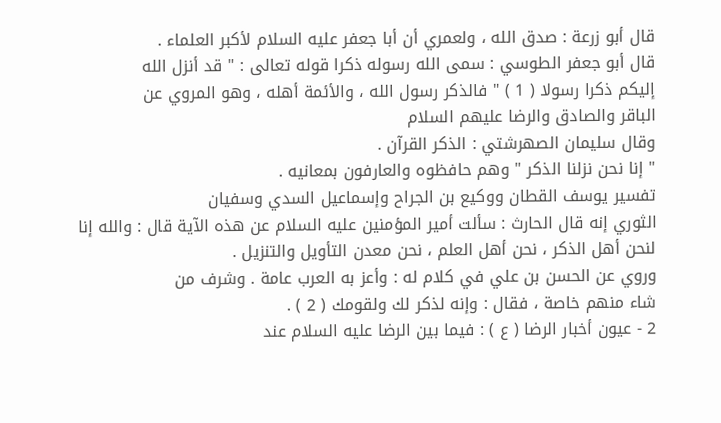قال أبو زرعة : صدق الله ، ولعمري أن أبا جعفر عليه السلام لأكبر العلماء .
قال أبو جعفر الطوسي : سمى الله رسوله ذكرا قوله تعالى : " قد أنزل الله
إليكم ذكرا رسولا ( 1 ) " فالذكر رسول الله ، والأئمة أهله ، وهو المروي عن
الباقر والصادق والرضا عليهم السلام
وقال سليمان الصهرشتي : الذكر القرآن .
" إنا نحن نزلنا الذكر " وهم حافظوه والعارفون بمعانيه .
تفسير يوسف القطان ووكيع بن الجراح وإسماعيل السدي وسفيان
الثوري إنه قال الحارث : سألت أمير المؤمنين عليه السلام عن هذه الآية قال : والله إنا
لنحن أهل الذكر ، نحن أهل العلم ، نحن معدن التأويل والتنزيل .
وروي عن الحسن بن علي في كلام له : وأعز به العرب عامة . وشرف من
شاء منهم خاصة ، فقال : وإنه لذكر لك ولقومك ( 2 ) .
2 - عيون أخبار الرضا ( ع ) : فيما بين الرضا عليه السلام عند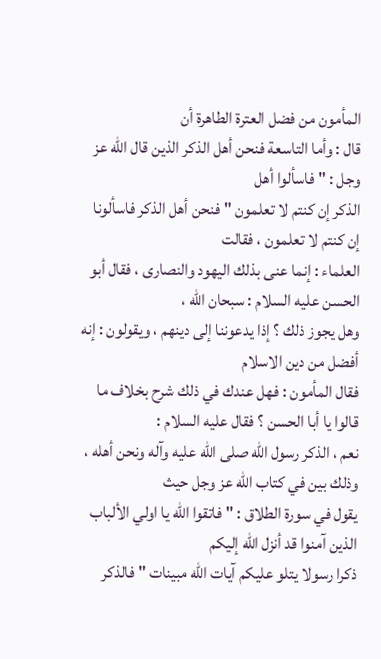المأمون من فضل العترة الطاهرة أن
قال : وأما التاسعة فنحن أهل الذكر الذين قال الله عز وجل : " فاسألوا أهل
الذكر إن كنتم لا تعلمون " فنحن أهل الذكر فاسألونا إن كنتم لا تعلمون ، فقالت
العلماء : إنما عنى بذلك اليهود والنصارى ، فقال أبو الحسن عليه السلام : سبحان الله ،
وهل يجوز ذلك ؟ إذا يدعوننا إلى دينهم ، ويقولون : إنه أفضل من دين الاسلام
فقال المأمون : فهل عندك في ذلك شرح بخلاف ما قالوا يا أبا الحسن ؟ فقال عليه السلام :
نعم ، الذكر رسول الله صلى الله عليه وآله ونحن أهله ، وذلك بين في كتاب الله عز وجل حيث
يقول في سورة الطلاق : " فاتقوا الله يا اولي الألباب الذين آمنوا قد أنزل الله إليكم
ذكرا رسولا يتلو عليكم آيات الله مبينات " فالذكر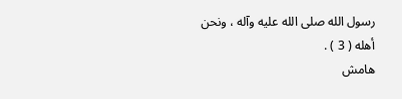رسول الله صلى الله عليه وآله ، ونحن
أهله ( 3 ) .
هامش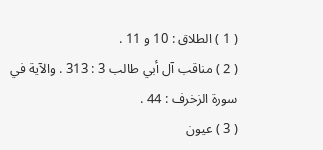( 1 ) الطلاق : 10 و 11 .
( 2 ) مناقب آل أبي طالب 3 : 313 . والآية في سورة الزخرف : 44 .
( 3 ) عيون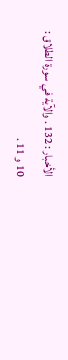الأخبار : 132 . والآية في سورة الطلاق : 10 و 11 .